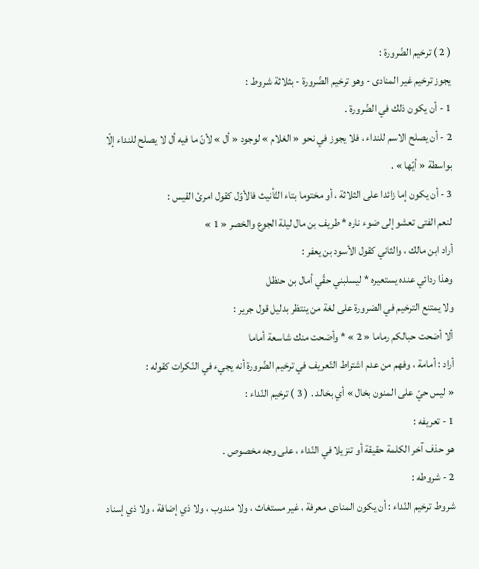( 2 ) ترخيم الضّرورة :
يجوز ترخيم غير المنادى - وهو ترخيم الضّرورة - بثلاثة شروط :
1 - أن يكون ذلك في الضّرورة .
2 - أن يصلح الاسم للنداء ، فلا يجوز في نحو « الغلام » لوجود « أل » لأنّ ما فيه أل لا يصلح للنداء إلّا بواسطة « أيّها » .
3 - أن يكون إما زائدا على الثلاثة ، أو مختوما بتاء التّأنيث فالأوّل كقول امرئ القيس :
لنعم الفتى تعشو إلى ضوء ناره * طريف بن مال ليلة الجوع والخصر « 1 »
أراد ابن مالك ، والثاني كقول الأسود بن يعفر :
وهذا ردائي عنده يستعيره * ليسلبني حقّي أمال بن حنظل
ولا يمتنع الترخيم في الضرورة على لغة من ينتظر بدليل قول جرير :
ألا أضحت حبالكم رماما « 2 » * وأضحت منك شاسعة أماما
أراد : أمامة ، وفهم من عدم اشتراط التّعريف في ترخيم الضّرورة أنه يجيء في النّكرات كقوله :
« ليس حيّ على المنون بخال » أي بخالد . ( 3 ) ترخيم النّداء :
1 - تعريفه :
هو حذف آخر الكلمة حقيقة أو تنزيلا في النّداء ، على وجه مخصوص .
2 - شروطه :
شروط ترخيم النّداء : أن يكون المنادى معرفة ، غير مستغاث ، ولا مندوب ، ولا ذي إضافة ، ولا ذي إسناد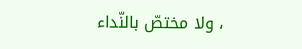، ولا مختصّ بالنّداء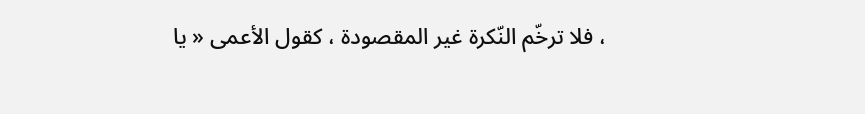، فلا ترخّم النّكرة غير المقصودة ، كقول الأعمى « يا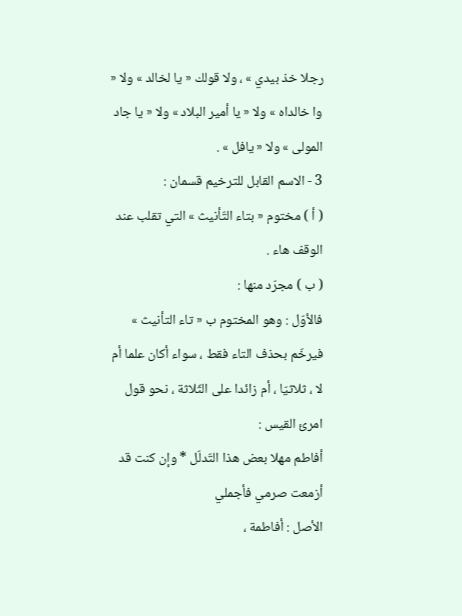رجلا خذ بيدي » ، ولا قولك « يا لخالد » ولا « وا خالداه » ولا « يا أمير البلاد » ولا « يا جاد المولى » ولا « يافل » .
3 - الاسم القابل للترخيم قسمان :
( أ ) مختوم « بتاء التّأنيث » التي تقلب عند الوقف هاء .
( ب ) مجرّد منها :
فالأوّل : وهو المختوم ب « تاء التأنيث » فيرخّم بحذف التاء فقط ، سواء أكان علما أم لا ، ثلاثيّا ، أم زائدا على الثّلاثة ، نحو قول امرئ القيس :
أفاطم مهلا بعض هذا التّدلّل * وإن كنت قد أزمعت صرمي فأجملي
الأصل : أفاطمة ،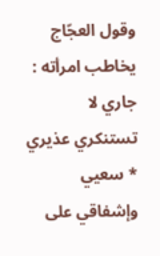وقول العجّاج يخاطب امرأته :
جاري لا تستنكري عذيري * سعيي وإشفاقي على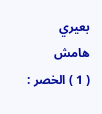بعيري
هامش
( 1 ) الخصر :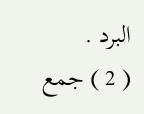البرد .
( 2 ) جمع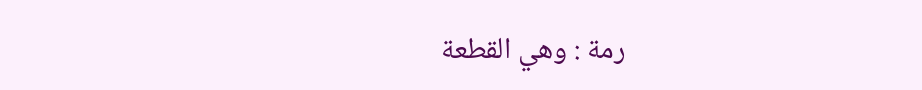رمة : وهي القطعة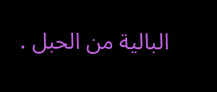البالية من الحبل .